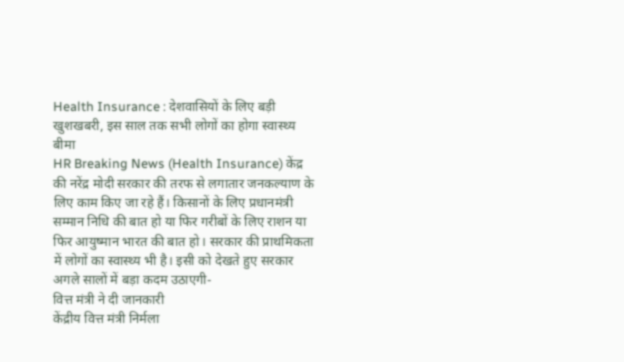Health Insurance : देशवासियों के लिए बड़ी खुशखबरी, इस साल तक सभी लोगों का होगा स्वास्थ्य बीमा
HR Breaking News (Health Insurance) केंद्र की नरेंद्र मोदी सरकार की तरफ से लगातार जनकल्याण के लिए काम किए जा रहे हैं। किसानों के लिए प्रधानमंत्री सम्मान निधि की बात हो या फिर गरीबों के लिए राशन या फिर आयुष्मान भारत की बात हो। सरकार की प्राथमिकता में लोगों का स्वास्थ्य भी है। इसी को देखते हुए सरकार अगले सालों में बड़ा कदम उठाएगी-
वित्त मंत्री ने दी जानकारी
केंद्रीय वित्त मंत्री निर्मला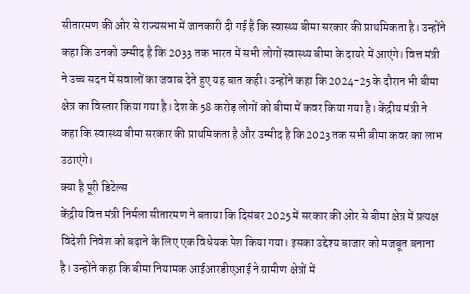सीतारमण की ओर से राज्यसभा में जानकारी दी गई है कि स्वास्थ्य बीमा सरकार की प्राथमिकता है। उन्होंने कहा कि उनको उम्मीद है कि 2033 तक भारत में सभी लोगों स्वास्थ्य बीमा के दायरे में आएंगे। वित्त मंत्री ने उच्च सदन में सवालों का जवाब देते हुए यह बात कही। उन्होंने कहा कि 2024-25 के दौरान भी बीमा क्षेत्र का विस्तार किया गया है। देश के 58 करोड़ लोगों को बीमा में कवर किया गया है। केंद्रीय मंत्री ने कहा कि स्वास्थ्य बीमा सरकार की प्राथमिकता है और उम्मीद है कि 2023 तक सभी बीमा कवर का लाभ उठाएंगे।
क्या है पूरी डिटेल्स
केंद्रीय वित्त मंत्री निर्मला सीतारमण ने बताया कि दिसंबर 2025 में सरकार की ओर से बीमा क्षेत्र में प्रत्यक्ष विदेशी निवेश को बढ़ाने के लिए एक विधेयक पेश किया गया। इसका उद्देश्य बाजार को मजबूत बनाना है। उन्होंने कहा कि बीमा नियामक आईआरडीएआई ने ग्रामीण क्षेत्रों में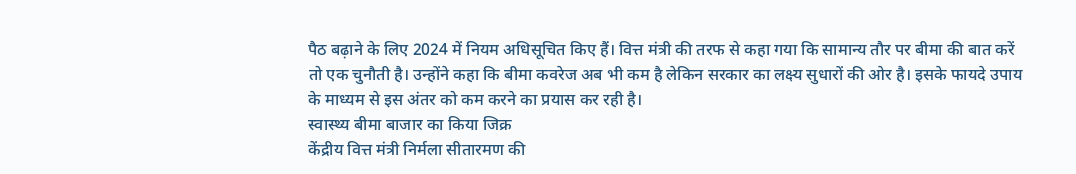पैठ बढ़ाने के लिए 2024 में नियम अधिसूचित किए हैं। वित्त मंत्री की तरफ से कहा गया कि सामान्य तौर पर बीमा की बात करें तो एक चुनौती है। उन्होंने कहा कि बीमा कवरेज अब भी कम है लेकिन सरकार का लक्ष्य सुधारों की ओर है। इसके फायदे उपाय के माध्यम से इस अंतर को कम करने का प्रयास कर रही है।
स्वास्थ्य बीमा बाजार का किया जिक्र
केंद्रीय वित्त मंत्री निर्मला सीतारमण की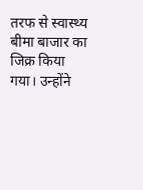तरफ से स्वास्थ्य बीमा बाजार का जिक्र किया गया। उन्होंने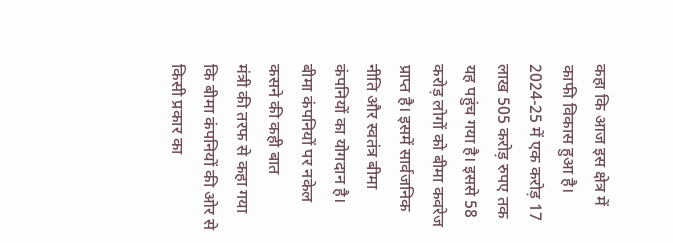कहा कि आज इस क्षेत्र में काफी विकास हुआ है। 2024-25 में एक करोड़ 17 लाख 505 करोड़ रुपए तक यह पहुंच गया है। इससे 58 करोड़ लोगों को बीमा कवरेज प्राप्त है। इसमें सार्वजनिक नीति और स्वतंत्र बीमा कंपनियों का योगदान है।
बीमा कंपनियों पर नकेल कसने की कही बात
मंत्री की तरफ से कहा गया कि बीमा कंपनियों की ओर से किसी प्रकार का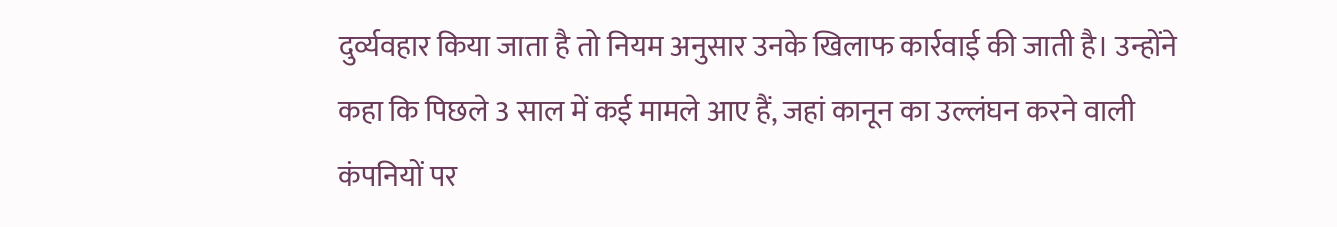दुर्व्यवहार किया जाता है तो नियम अनुसार उनके खिलाफ कार्रवाई की जाती है। उन्होंने कहा कि पिछले 3 साल में कई मामले आए हैं, जहां कानून का उल्लंघन करने वाली कंपनियों पर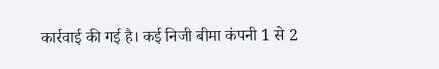कार्रवाई की गई है। कई निजी बीमा कंपनी 1 से 2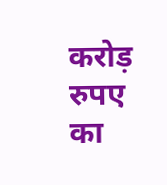करोड़ रुपए का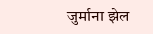जुर्माना झेल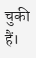चुकी हैं।